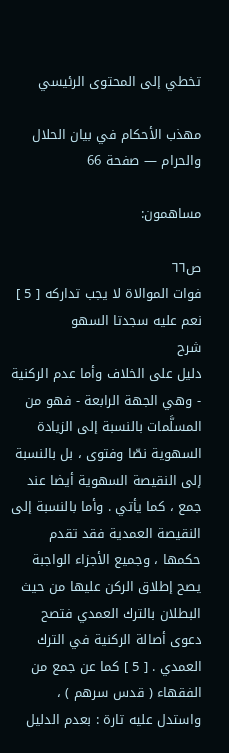تخطي إلى المحتوى الرئيسي

مهذب الأحكام في بيان الحلال والحرام — صفحة 66

مساهمون:

ص٦٦
فوات الموالاة لا يجب تداركه [ 5 ] نعم عليه سجدتا السهو
شرح
دليل على الخلاف وأما عدم الركنية - وهي الجهة الرابعة - فهو من المسلَّمات بالنسبة إلى الزيادة السهوية نصّا وفتوى ، بل بالنسبة إلى النقيصة السهوية أيضا عند جمع ، كما يأتي . وأما بالنسبة إلى النقيصة العمدية فقد تقدم حكمها ، وجميع الأجزاء الواجبة يصح إطلاق الركن عليها من حيث البطلان بالترك العمدي فتصح دعوى أصالة الركنية في الترك العمدي . [ 5 ] كما عن جمع من الفقهاء ( قدس سرهم ) ، واستدل عليه تارة : بعدم الدليل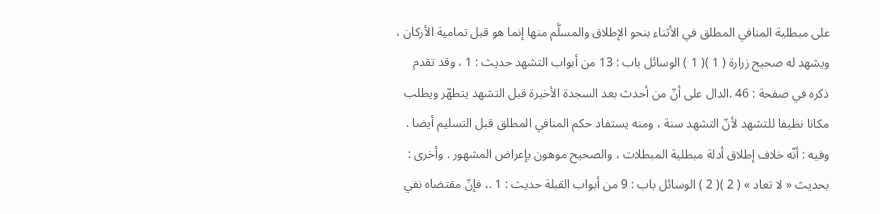على مبطلية المنافي المطلق في الأثناء بنحو الإطلاق والمسلَّم منها إنما هو قبل تمامية الأركان ، ويشهد له صحيح زرارة ( 1 )( 1 ) الوسائل باب : 13 من أبواب التشهد حديث : 1 ، وقد تقدم ذكره في صفحة : 46 .الدال على أنّ من أحدث بعد السجدة الأخيرة قبل التشهد يتطهّر ويطلب مكانا نظيفا للتشهد لأنّ التشهد سنة ، ومنه يستفاد حكم المنافي المطلق قبل التسليم أيضا . وفيه : أنّه خلاف إطلاق أدلة مبطلية المبطلات ، والصحيح موهون بإعراض المشهور . وأخرى : بحديث « لا تعاد » ( 2 )( 2 ) الوسائل باب : 9 من أبواب القبلة حديث : 1 .، فإنّ مقتضاه نفي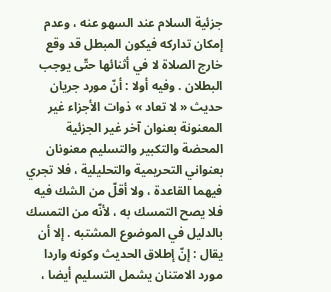جزئية السلام عند السهو عنه ، وعدم إمكان تداركه فيكون المبطل قد وقع خارج الصلاة لا في أثنائها حتّى يوجب البطلان . وفيه أولا : أنّ مورد جريان حديث « لا تعاد » ذوات الأجزاء غير المعنونة بعنوان آخر غير الجزئية المحضة والتكبير والتسليم معنونان بعنواني التحريمية والتحليلية ، فلا تجري فيهما القاعدة ، ولا أقلّ من الشك فيه فلا يصح التمسك به ، لأنّه من التمسك بالدليل في الموضوع المشتبه . إلا أن يقال : إنّ إطلاق الحديث وكونه واردا مورد الامتنان يشمل التسليم أيضا ،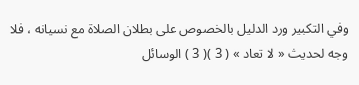وفي التكبير ورد الدليل بالخصوص على بطلان الصلاة مع نسيانه ، فلا وجه لحديث « لا تعاد » ( 3 )( 3 ) الوسائل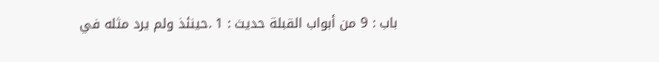باب : 9 من أبواب القبلة حديث : 1 .حينئذ ولم يرد مثله في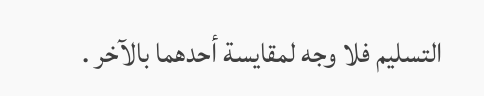التسليم فلا وجه لمقايسة أحدهما بالآخر .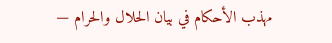مهذب الأحكام في بيان الحلال والحرام —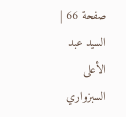صفحة 66 | السيد عبد الأعلى السبزواري